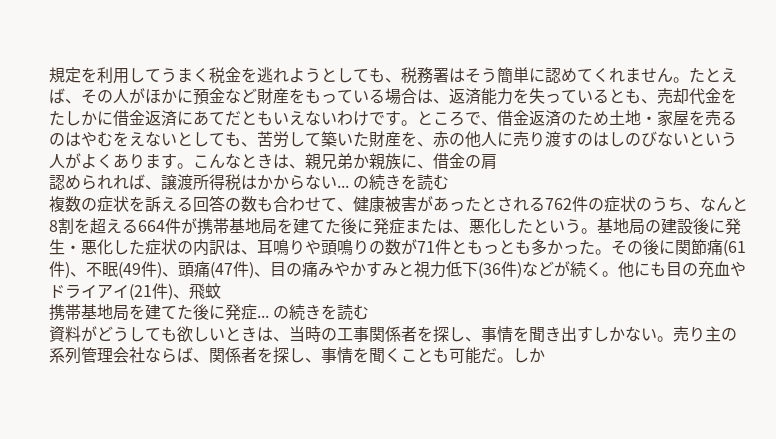規定を利用してうまく税金を逃れようとしても、税務署はそう簡単に認めてくれません。たとえば、その人がほかに預金など財産をもっている場合は、返済能力を失っているとも、売却代金をたしかに借金返済にあてだともいえないわけです。ところで、借金返済のため土地・家屋を売るのはやむをえないとしても、苦労して築いた財産を、赤の他人に売り渡すのはしのびないという人がよくあります。こんなときは、親兄弟か親族に、借金の肩
認められれば、譲渡所得税はかからない... の続きを読む
複数の症状を訴える回答の数も合わせて、健康被害があったとされる762件の症状のうち、なんと8割を超える664件が携帯基地局を建てた後に発症または、悪化したという。基地局の建設後に発生・悪化した症状の内訳は、耳鳴りや頭鳴りの数が71件ともっとも多かった。その後に関節痛(61件)、不眠(49件)、頭痛(47件)、目の痛みやかすみと視力低下(36件)などが続く。他にも目の充血やドライアイ(21件)、飛蚊
携帯基地局を建てた後に発症... の続きを読む
資料がどうしても欲しいときは、当時の工事関係者を探し、事情を聞き出すしかない。売り主の系列管理会社ならば、関係者を探し、事情を聞くことも可能だ。しか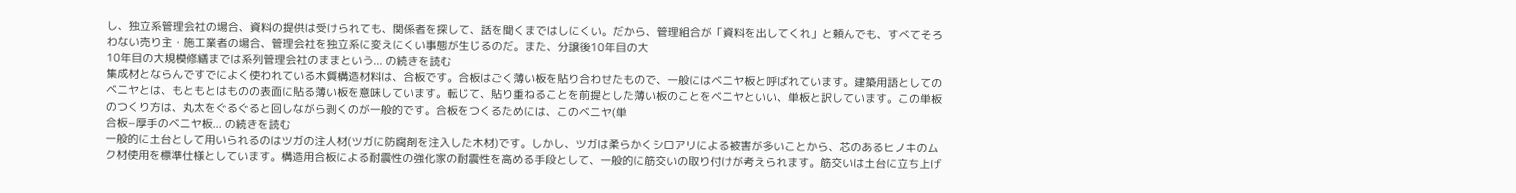し、独立系管理会社の場合、資料の提供は受けられても、関係者を探して、話を聞くまではしにくい。だから、管理組合が「資料を出してくれ」と頼んでも、すべてそろわない売り主・施工業者の場合、管理会社を独立系に変えにくい事態が生じるのだ。また、分譲後10年目の大
10年目の大規模修繕までは系列管理会社のままという... の続きを読む
集成材とならんですでによく使われている木質構造材料は、合板です。合板はごく薄い板を貼り合わせたもので、一般にはベニヤ板と呼ばれています。建築用語としてのベニヤとは、もともとはものの表面に貼る薄い板を意味しています。転じて、貼り重ねることを前提とした薄い板のことをベニヤといい、単板と訳しています。この単板のつくり方は、丸太をぐるぐると回しながら剥くのが一般的です。合板をつくるためには、このベニヤ(単
合板−厚手のベニヤ板... の続きを読む
一般的に土台として用いられるのはツガの注人材(ツガに防腐剤を注入した木材)です。しかし、ツガは柔らかくシロアリによる被害が多いことから、芯のあるヒノキのムク材使用を標準仕様としています。構造用合板による耐震性の強化家の耐震性を高める手段として、一般的に筋交いの取り付けが考えられます。筋交いは土台に立ち上げ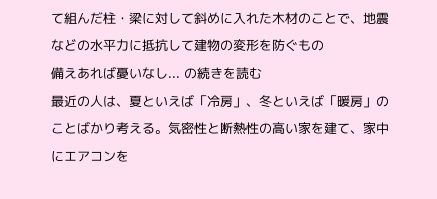て組んだ柱・梁に対して斜めに入れた木材のことで、地震などの水平力に抵抗して建物の変形を防ぐもの
備えあれば憂いなし... の続きを読む
最近の人は、夏といえば「冷房」、冬といえば「暖房」のことばかり考える。気密性と断熱性の高い家を建て、家中にエアコンを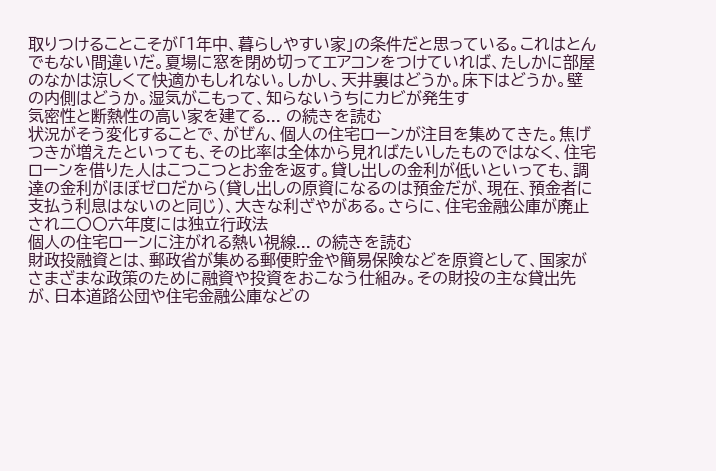取りつけることこそが「1年中、暮らしやすい家」の条件だと思っている。これはとんでもない間違いだ。夏場に窓を閉め切ってエアコンをつけていれば、たしかに部屋のなかは涼しくて快適かもしれない。しかし、天井裏はどうか。床下はどうか。壁の内側はどうか。湿気がこもって、知らないうちにカビが発生す
気密性と断熱性の高い家を建てる... の続きを読む
状況がそう変化することで、がぜん、個人の住宅ローンが注目を集めてきた。焦げつきが増えたといっても、その比率は全体から見ればたいしたものではなく、住宅ローンを借りた人はこつこつとお金を返す。貸し出しの金利が低いといっても、調達の金利がほぼゼロだから(貸し出しの原資になるのは預金だが、現在、預金者に支払う利息はないのと同じ)、大きな利ざやがある。さらに、住宅金融公庫が廃止され二〇〇六年度には独立行政法
個人の住宅ローンに注がれる熱い視線... の続きを読む
財政投融資とは、郵政省が集める郵便貯金や簡易保険などを原資として、国家がさまざまな政策のために融資や投資をおこなう仕組み。その財投の主な貸出先が、日本道路公団や住宅金融公庫などの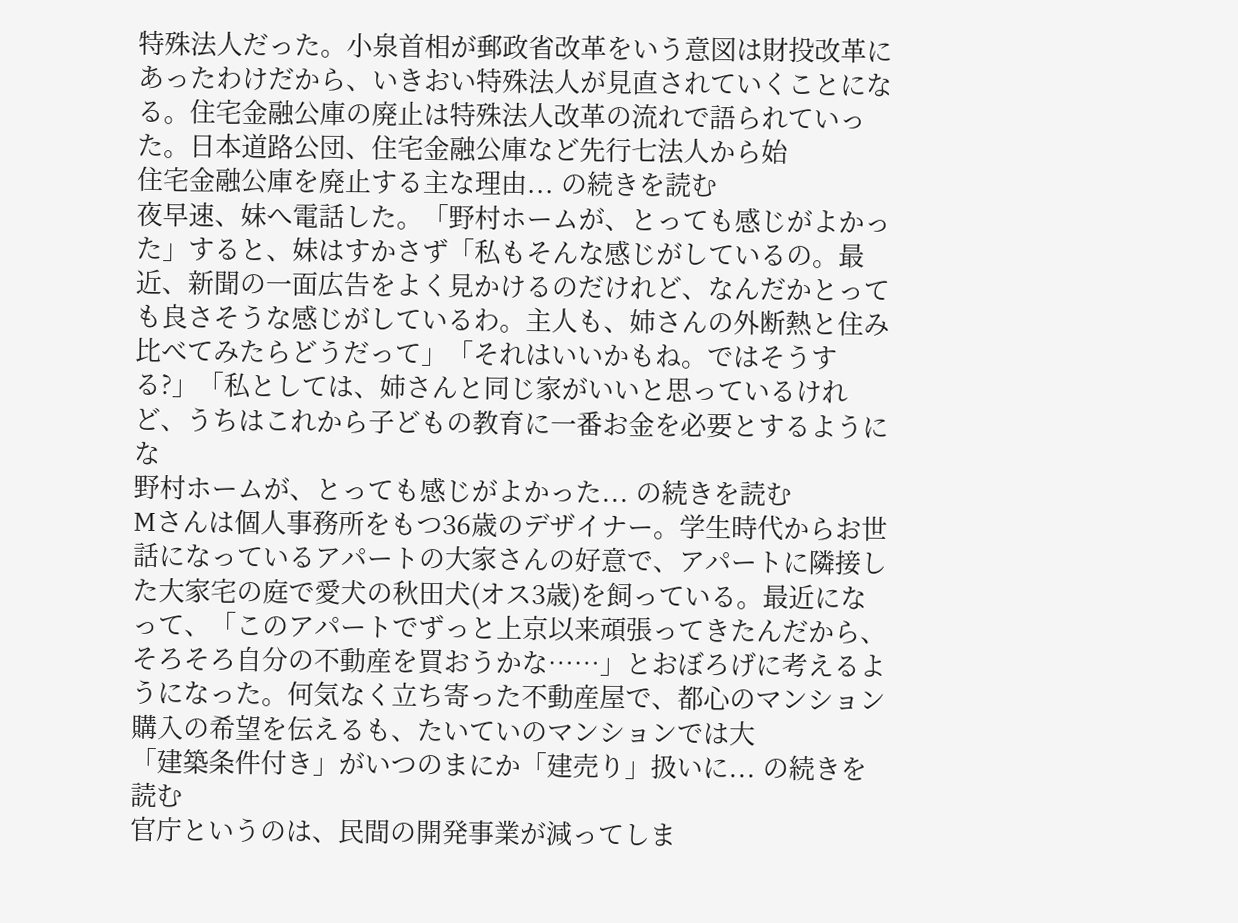特殊法人だった。小泉首相が郵政省改革をいう意図は財投改革にあったわけだから、いきおい特殊法人が見直されていくことになる。住宅金融公庫の廃止は特殊法人改革の流れで語られていった。日本道路公団、住宅金融公庫など先行七法人から始
住宅金融公庫を廃止する主な理由... の続きを読む
夜早速、妹へ電話した。「野村ホームが、とっても感じがよかった」すると、妹はすかさず「私もそんな感じがしているの。最近、新聞の一面広告をよく見かけるのだけれど、なんだかとっても良さそうな感じがしているわ。主人も、姉さんの外断熱と住み比べてみたらどうだって」「それはいいかもね。ではそうする?」「私としては、姉さんと同じ家がいいと思っているけれど、うちはこれから子どもの教育に一番お金を必要とするようにな
野村ホームが、とっても感じがよかった... の続きを読む
Mさんは個人事務所をもつ36歳のデザイナー。学生時代からお世話になっているアパートの大家さんの好意で、アパートに隣接した大家宅の庭で愛犬の秋田犬(オス3歳)を飼っている。最近になって、「このアパートでずっと上京以来頑張ってきたんだから、そろそろ自分の不動産を買おうかな……」とおぼろげに考えるようになった。何気なく立ち寄った不動産屋で、都心のマンション購入の希望を伝えるも、たいていのマンションでは大
「建築条件付き」がいつのまにか「建売り」扱いに... の続きを読む
官庁というのは、民間の開発事業が減ってしま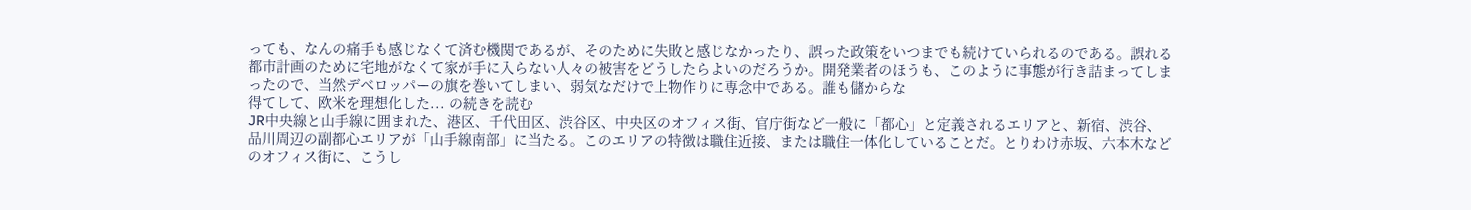っても、なんの痛手も感じなくて済む機関であるが、そのために失敗と感じなかったり、誤った政策をいつまでも続けていられるのである。誤れる都市計画のために宅地がなくて家が手に入らない人々の被害をどうしたらよいのだろうか。開発業者のほうも、このように事態が行き詰まってしまったので、当然デベロッパーの旗を巻いてしまい、弱気なだけで上物作りに専念中である。誰も儲からな
得てして、欧米を理想化した... の続きを読む
JR中央線と山手線に囲まれた、港区、千代田区、渋谷区、中央区のオフィス街、官庁街など一般に「都心」と定義されるエリアと、新宿、渋谷、品川周辺の副都心エリアが「山手線南部」に当たる。このエリアの特徴は職住近接、または職住一体化していることだ。とりわけ赤坂、六本木などのオフィス街に、こうし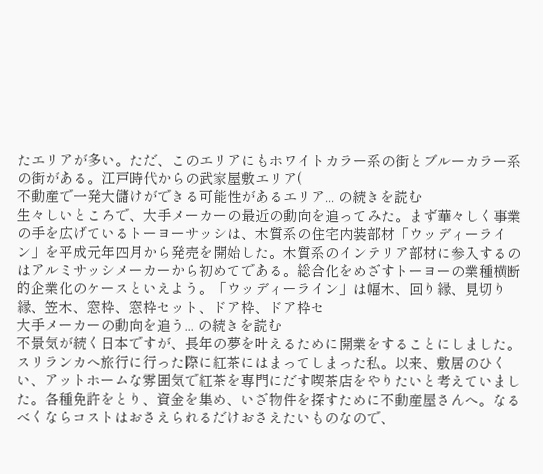たエリアが多い。ただ、このエリアにもホワイトカラー系の街とブルーカラー系の街がある。江戸時代からの武家屋敷エリア(
不動産で一発大儲けができる可能性があるエリア... の続きを読む
生々しいところで、大手メーカーの最近の動向を追ってみた。まず華々しく事業の手を広げているトーヨーサッシは、木質系の住宅内装部材「ウッディーライン」を平成元年四月から発売を開始した。木質系のインテリア部材に参入するのはアルミサッシメーカーから初めてである。総合化をめざすトーヨーの業種横断的企業化のケースといえよう。「ウッディーライン」は幅木、回り縁、見切り縁、笠木、窓枠、窓枠セット、ドア枠、ドア枠セ
大手メーカーの動向を追う... の続きを読む
不景気が続く日本ですが、長年の夢を叶えるために開業をすることにしました。スリランカへ旅行に行った際に紅茶にはまってしまった私。以来、敷居のひくい、アットホームな雰囲気で紅茶を専門にだす喫茶店をやりたいと考えていました。各種免許をとり、資金を集め、いざ物件を探すために不動産屋さんへ。なるべくならコストはおさえられるだけおさえたいものなので、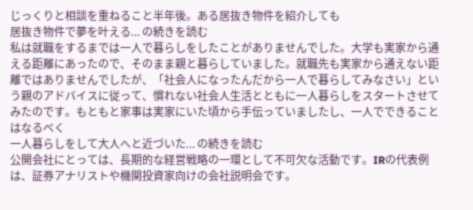じっくりと相談を重ねること半年後。ある居抜き物件を紹介しても
居抜き物件で夢を叶える... の続きを読む
私は就職をするまでは一人で暮らしをしたことがありませんでした。大学も実家から通える距離にあったので、そのまま親と暮らしていました。就職先も実家から通えない距離ではありませんでしたが、「社会人になったんだから一人で暮らしてみなさい」という親のアドバイスに従って、慣れない社会人生活とともに一人暮らしをスタートさせてみたのです。もともと家事は実家にいた頃から手伝っていましたし、一人でできることはなるべく
一人暮らしをして大人へと近づいた... の続きを読む
公開会社にとっては、長期的な経営戦略の一環として不可欠な活動です。IRの代表例は、証券アナリストや機関投資家向けの会社説明会です。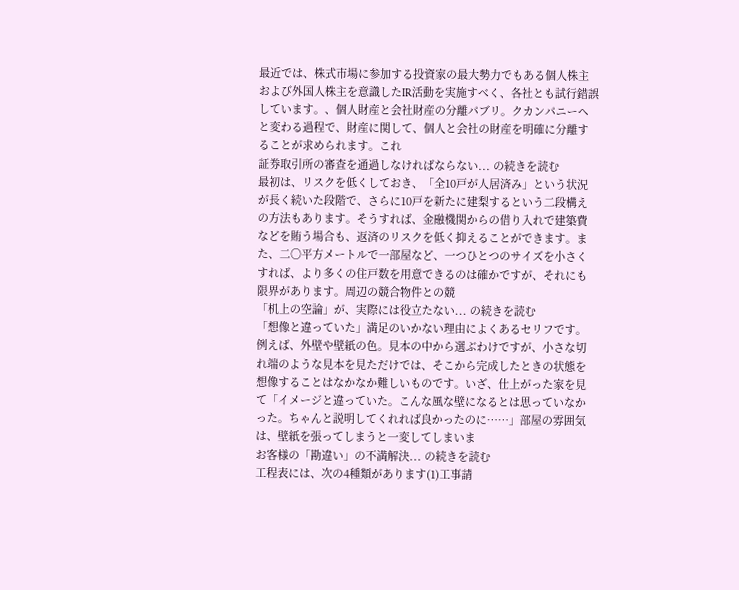最近では、株式市場に参加する投資家の最大勢力でもある個人株主および外国人株主を意識したIR活動を実施すべく、各社とも試行錯誤しています。、個人財産と会社財産の分離パブリ。クカンパニーヘと変わる過程で、財産に関して、個人と会社の財産を明確に分離することが求められます。これ
証券取引所の審査を通過しなければならない... の続きを読む
最初は、リスクを低くしておき、「全10戸が人居済み」という状況が長く続いた段階で、さらに10戸を新たに建梨するという二段構えの方法もあります。そうすれば、金融機関からの借り入れで建築費などを賄う場合も、返済のリスクを低く抑えることができます。また、二〇平方メートルで一部屋など、一つひとつのサイズを小さくすれば、より多くの住戸数を用意できるのは確かですが、それにも限界があります。周辺の競合物件との競
「机上の空論」が、実際には役立たない... の続きを読む
「想像と違っていた」満足のいかない理由によくあるセリフです。例えば、外壁や壁紙の色。見本の中から選ぶわけですが、小さな切れ端のような見本を見ただけでは、そこから完成したときの状態を想像することはなかなか難しいものです。いざ、仕上がった家を見て「イメージと違っていた。こんな風な壁になるとは思っていなかった。ちゃんと説明してくれれば良かったのに……」部屋の雰囲気は、壁紙を張ってしまうと一変してしまいま
お客様の「勘違い」の不満解決... の続きを読む
工程表には、次の4種類があります(1)工事請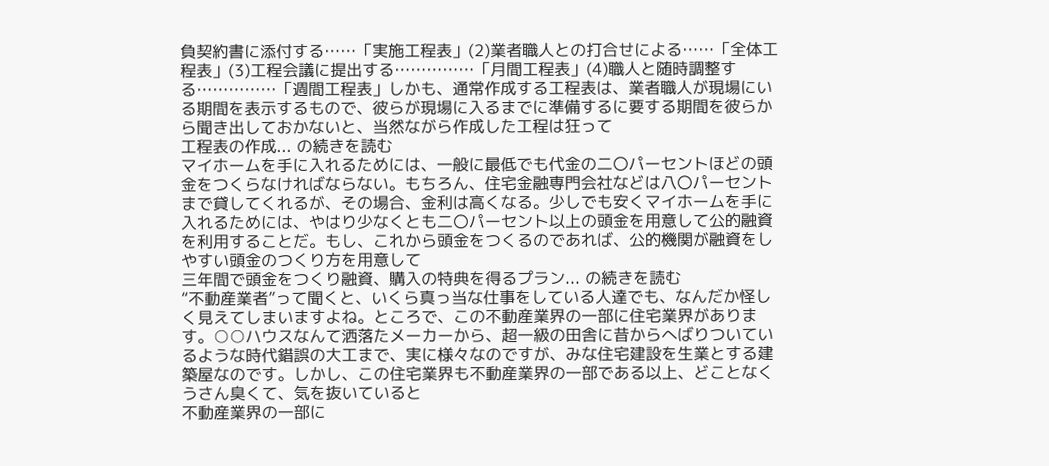負契約書に添付する……「実施工程表」(2)業者職人との打合せによる……「全体工程表」(3)工程会議に提出する……………「月間工程表」(4)職人と随時調整する……………「週間工程表」しかも、通常作成する工程表は、業者職人が現場にいる期間を表示するもので、彼らが現場に入るまでに準備するに要する期間を彼らから聞き出しておかないと、当然ながら作成した工程は狂って
工程表の作成... の続きを読む
マイホームを手に入れるためには、一般に最低でも代金の二〇パーセントほどの頭金をつくらなければならない。もちろん、住宅金融専門会社などは八〇パーセントまで貸してくれるが、その場合、金利は高くなる。少しでも安くマイホームを手に入れるためには、やはり少なくとも二〇パーセント以上の頭金を用意して公的融資を利用することだ。もし、これから頭金をつくるのであれば、公的機関が融資をしやすい頭金のつくり方を用意して
三年間で頭金をつくり融資、購入の特典を得るプラン... の続きを読む
“不動産業者”って聞くと、いくら真っ当な仕事をしている人達でも、なんだか怪しく見えてしまいますよね。ところで、この不動産業界の一部に住宅業界があります。○○ハウスなんて洒落たメーカーから、超一級の田舎に昔からへばりついているような時代錯誤の大工まで、実に様々なのですが、みな住宅建設を生業とする建築屋なのです。しかし、この住宅業界も不動産業界の一部である以上、どことなくうさん臭くて、気を抜いていると
不動産業界の一部に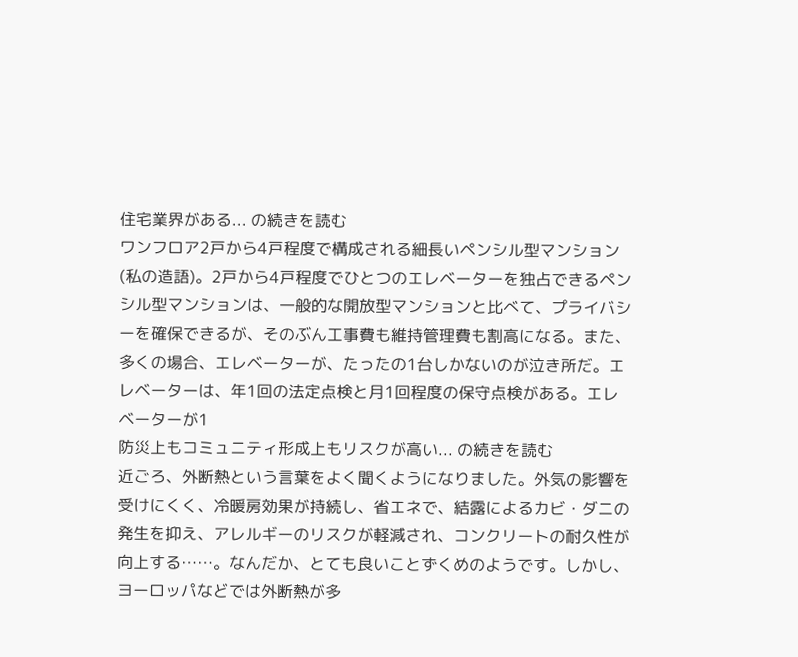住宅業界がある... の続きを読む
ワンフロア2戸から4戸程度で構成される細長いペンシル型マンション(私の造語)。2戸から4戸程度でひとつのエレベーターを独占できるペンシル型マンションは、一般的な開放型マンションと比べて、プライバシーを確保できるが、そのぶん工事費も維持管理費も割高になる。また、多くの場合、エレベーターが、たったの1台しかないのが泣き所だ。エレベーターは、年1回の法定点検と月1回程度の保守点検がある。エレベーターが1
防災上もコミュニティ形成上もリスクが高い... の続きを読む
近ごろ、外断熱という言葉をよく聞くようになりました。外気の影響を受けにくく、冷暖房効果が持続し、省エネで、結露によるカビ・ダニの発生を抑え、アレルギーのリスクが軽減され、コンクリートの耐久性が向上する……。なんだか、とても良いことずくめのようです。しかし、ヨーロッパなどでは外断熱が多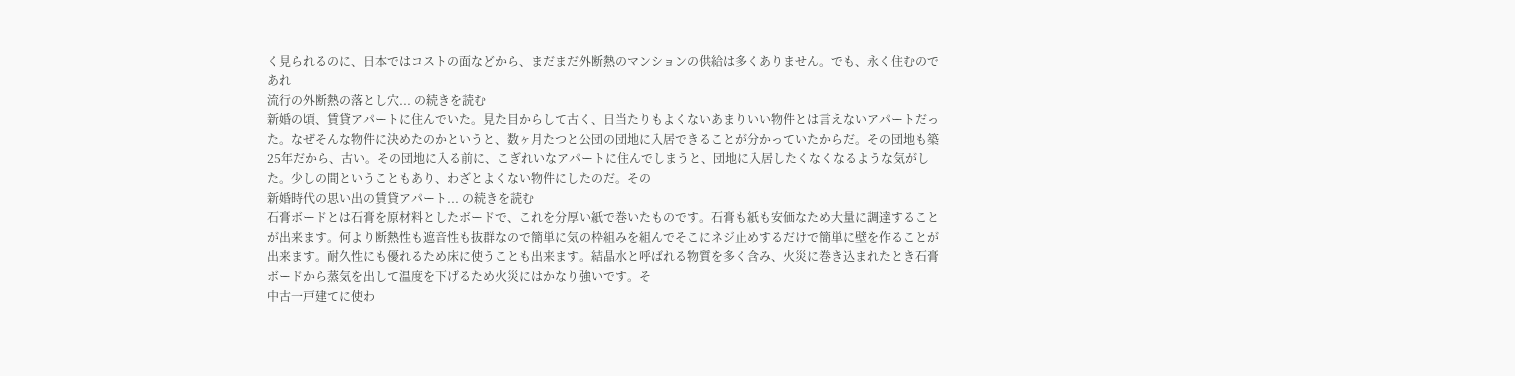く見られるのに、日本ではコストの面などから、まだまだ外断熱のマンションの供給は多くありません。でも、永く住むのであれ
流行の外断熱の落とし穴... の続きを読む
新婚の頃、賃貸アパートに住んでいた。見た目からして古く、日当たりもよくないあまりいい物件とは言えないアパートだった。なぜそんな物件に決めたのかというと、数ヶ月たつと公団の団地に入居できることが分かっていたからだ。その団地も築25年だから、古い。その団地に入る前に、こぎれいなアパートに住んでしまうと、団地に入居したくなくなるような気がした。少しの間ということもあり、わざとよくない物件にしたのだ。その
新婚時代の思い出の賃貸アパート... の続きを読む
石膏ボードとは石膏を原材料としたボードで、これを分厚い紙で巻いたものです。石膏も紙も安価なため大量に調達することが出来ます。何より断熱性も遮音性も抜群なので簡単に気の枠組みを組んでそこにネジ止めするだけで簡単に壁を作ることが出来ます。耐久性にも優れるため床に使うことも出来ます。結晶水と呼ばれる物質を多く含み、火災に巻き込まれたとき石膏ボードから蒸気を出して温度を下げるため火災にはかなり強いです。そ
中古一戸建てに使わ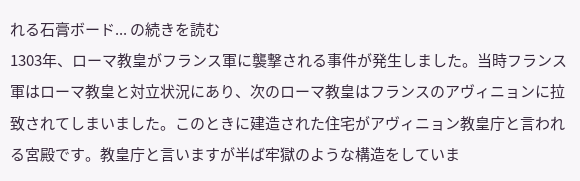れる石膏ボード... の続きを読む
1303年、ローマ教皇がフランス軍に襲撃される事件が発生しました。当時フランス軍はローマ教皇と対立状況にあり、次のローマ教皇はフランスのアヴィニョンに拉致されてしまいました。このときに建造された住宅がアヴィニョン教皇庁と言われる宮殿です。教皇庁と言いますが半ば牢獄のような構造をしていま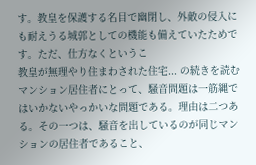す。教皇を保護する名目で幽閉し、外敵の侵入にも耐えうる城郭としての機能も備えていたためです。ただ、仕方なくというこ
教皇が無理やり住まわされた住宅... の続きを読む
マンション居住者にとって、騒音問題は一筋縄ではいかないやっかいな問題である。理由は二つある。その一つは、騒音を出しているのが同じマンションの居住者であること、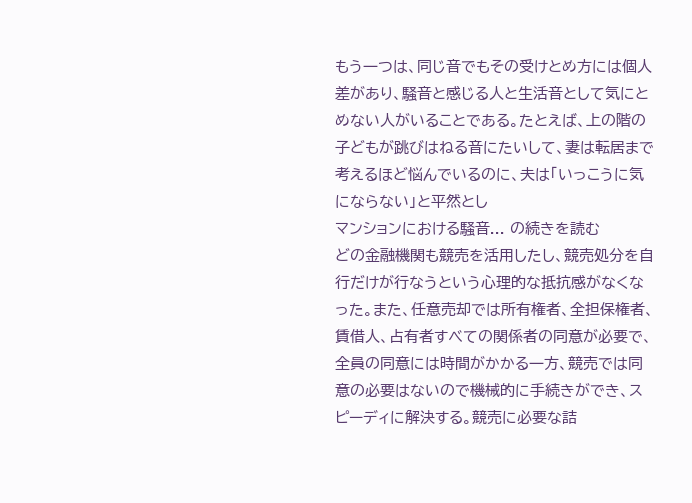もう一つは、同じ音でもその受けとめ方には個人差があり、騒音と感じる人と生活音として気にとめない人がいることである。たとえば、上の階の子どもが跳びはねる音にたいして、妻は転居まで考えるほど悩んでいるのに、夫は「いっこうに気にならない」と平然とし
マンションにおける騒音... の続きを読む
どの金融機関も競売を活用したし、競売処分を自行だけが行なうという心理的な抵抗感がなくなった。また、任意売却では所有権者、全担保権者、賃借人、占有者すべての関係者の同意が必要で、全員の同意には時間がかかる一方、競売では同意の必要はないので機械的に手続きができ、スピーディに解決する。競売に必要な詰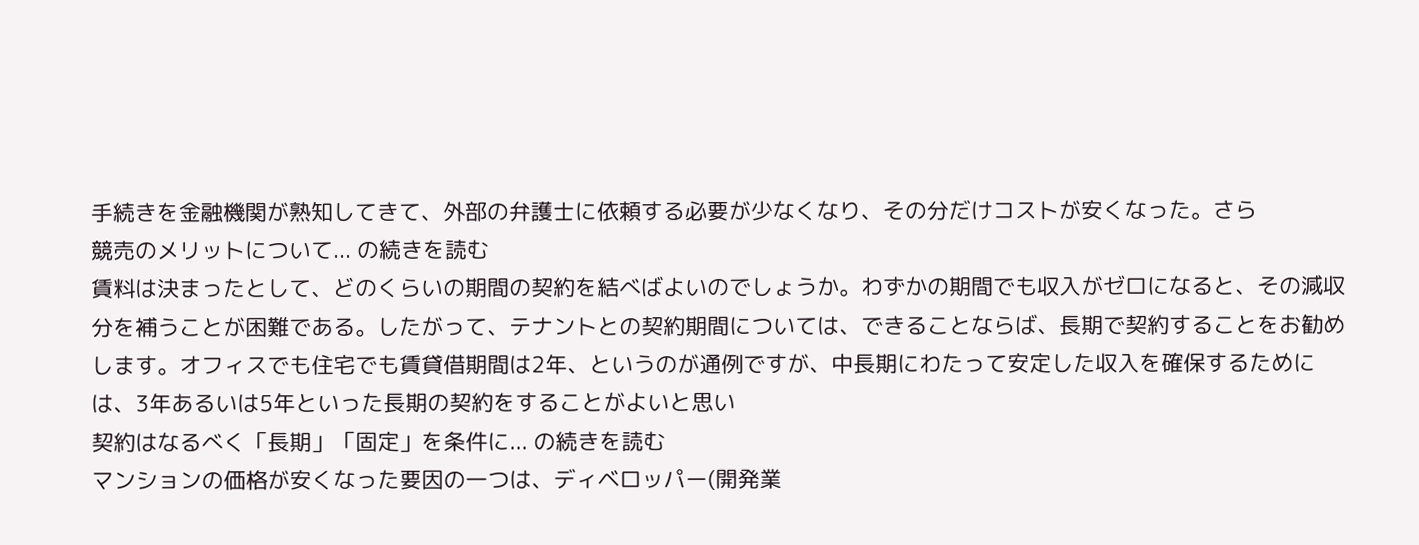手続きを金融機関が熟知してきて、外部の弁護士に依頼する必要が少なくなり、その分だけコストが安くなった。さら
競売のメリットについて... の続きを読む
賃料は決まったとして、どのくらいの期間の契約を結べばよいのでしょうか。わずかの期間でも収入がゼロになると、その減収分を補うことが困難である。したがって、テナントとの契約期間については、できることならば、長期で契約することをお勧めします。オフィスでも住宅でも賃貸借期間は2年、というのが通例ですが、中長期にわたって安定した収入を確保するためには、3年あるいは5年といった長期の契約をすることがよいと思い
契約はなるべく「長期」「固定」を条件に... の続きを読む
マンションの価格が安くなった要因の一つは、ディベロッパー(開発業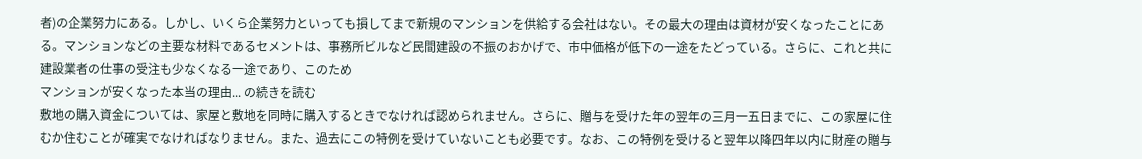者)の企業努力にある。しかし、いくら企業努力といっても損してまで新規のマンションを供給する会社はない。その最大の理由は資材が安くなったことにある。マンションなどの主要な材料であるセメントは、事務所ビルなど民間建設の不振のおかげで、市中価格が低下の一途をたどっている。さらに、これと共に建設業者の仕事の受注も少なくなる一途であり、このため
マンションが安くなった本当の理由... の続きを読む
敷地の購入資金については、家屋と敷地を同時に購入するときでなければ認められません。さらに、贈与を受けた年の翌年の三月一五日までに、この家屋に住むか住むことが確実でなければなりません。また、過去にこの特例を受けていないことも必要です。なお、この特例を受けると翌年以降四年以内に財産の贈与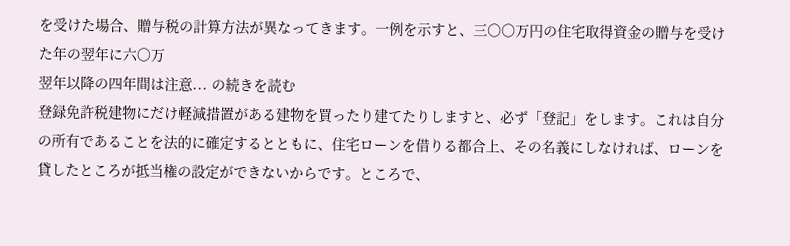を受けた場合、贈与税の計算方法が異なってきます。一例を示すと、三〇〇万円の住宅取得資金の贈与を受けた年の翌年に六〇万
翌年以降の四年間は注意... の続きを読む
登録免許税建物にだけ軽減措置がある建物を買ったり建てたりしますと、必ず「登記」をします。これは自分の所有であることを法的に確定するとともに、住宅ローンを借りる都合上、その名義にしなければ、ローンを貸したところが抵当権の設定ができないからです。ところで、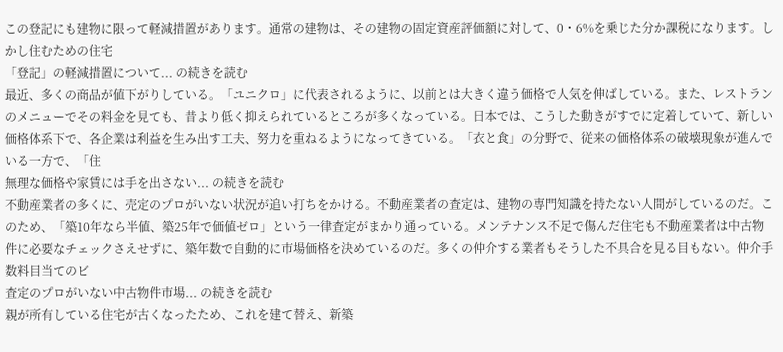この登記にも建物に限って軽減措置があります。通常の建物は、その建物の固定資産評価額に対して、0・6%を乗じた分か課税になります。しかし住むための住宅
「登記」の軽減措置について... の続きを読む
最近、多くの商品が値下がりしている。「ユニクロ」に代表されるように、以前とは大きく違う価格で人気を伸ばしている。また、レストランのメニューでその料金を見ても、昔より低く抑えられているところが多くなっている。日本では、こうした動きがすでに定着していて、新しい価格体系下で、各企業は利益を生み出す工夫、努力を重ねるようになってきている。「衣と食」の分野で、従来の価格体系の破壊現象が進んでいる一方で、「住
無理な価格や家賃には手を出さない... の続きを読む
不動産業者の多くに、売定のプロがいない状況が追い打ちをかける。不動産業者の査定は、建物の専門知識を持たない人間がしているのだ。このため、「築10年なら半値、築25年で価値ゼロ」という一律査定がまかり通っている。メンテナンス不足で傷んだ住宅も不動産業者は中古物件に必要なチェックさえせずに、築年数で自動的に市場価格を決めているのだ。多くの仲介する業者もそうした不具合を見る目もない。仲介手数料目当てのビ
査定のプロがいない中古物件市場... の続きを読む
親が所有している住宅が古くなったため、これを建て替え、新築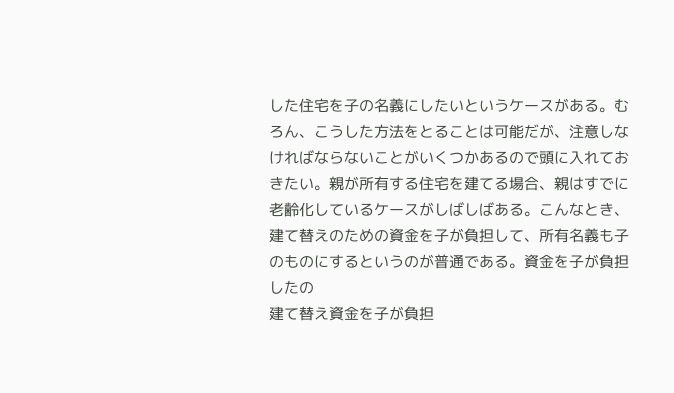した住宅を子の名義にしたいというケースがある。むろん、こうした方法をとることは可能だが、注意しなければならないことがいくつかあるので頭に入れておきたい。親が所有する住宅を建てる場合、親はすでに老齢化しているケースがしばしばある。こんなとき、建て替えのための資金を子が負担して、所有名義も子のものにするというのが普通である。資金を子が負担したの
建て替え資金を子が負担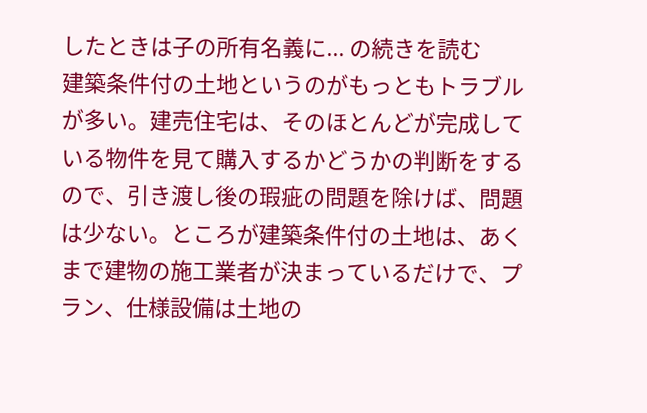したときは子の所有名義に... の続きを読む
建築条件付の土地というのがもっともトラブルが多い。建売住宅は、そのほとんどが完成している物件を見て購入するかどうかの判断をするので、引き渡し後の瑕疵の問題を除けば、問題は少ない。ところが建築条件付の土地は、あくまで建物の施工業者が決まっているだけで、プラン、仕様設備は土地の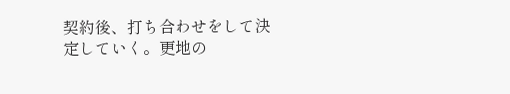契約後、打ち合わせをして決定していく。更地の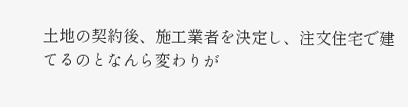土地の契約後、施工業者を決定し、注文住宅で建てるのとなんら変わりが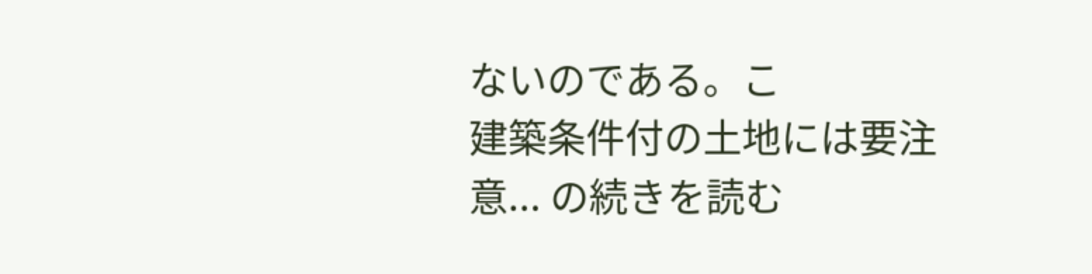ないのである。こ
建築条件付の土地には要注意... の続きを読む